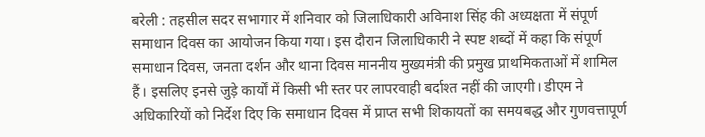बरेली : तहसील सदर सभागार में शनिवार को जिलाधिकारी अविनाश सिंह की अध्यक्षता में संपूर्ण समाधान दिवस का आयोजन किया गया। इस दौरान जिलाधिकारी ने स्पष्ट शब्दों में कहा कि संपूर्ण समाधान दिवस, जनता दर्शन और थाना दिवस माननीय मुख्यमंत्री की प्रमुख प्राथमिकताओं में शामिल हैं। इसलिए इनसे जुड़े कार्यों में किसी भी स्तर पर लापरवाही बर्दाश्त नहीं की जाएगी। डीएम ने अधिकारियों को निर्देश दिए कि समाधान दिवस में प्राप्त सभी शिकायतों का समयबद्ध और गुणवत्तापूर्ण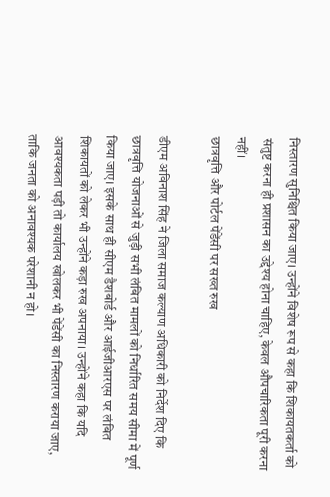निस्तारण सुनिश्चित किया जाए। उन्होंने विशेष रूप से कहा कि शिकायतकर्ता को संतुष्ट करना ही प्रशासन का उद्देश्य होना चाहिए, केवल औपचारिकता पूरी करना नहीं।
छात्रवृत्ति और पोर्टल पेंडेंसी पर सख्त रुख

डीएम अविनाश सिंह ने जिला समाज कल्याण अधिकारी को निर्देश दिए कि छात्रवृत्ति योजनाओं से जुड़ी सभी लंबित मामलों को निर्धारित समय सीमा में पूर्ण किया जाए। इसके साथ ही सीएम डैशबोर्ड और आईजीआरएस पर लंबित शिकायतों को लेकर भी उन्होंने कड़ा रुख अपनाया। उन्होंने कहा कि यदि आवश्यकता पड़ी तो कार्यालय खोलकर भी पेंडेंसी का निस्तारण कराया जाए, ताकि जनता को अनावश्यक परेशानी न हो।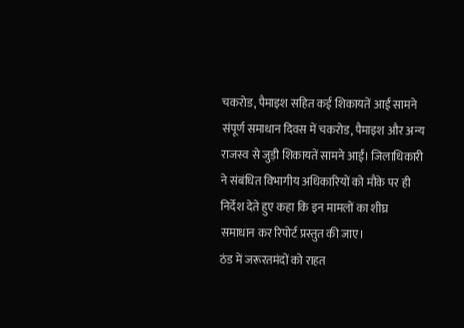चकरोड, पैमाइश सहित कई शिकायतें आईं सामने
संपूर्ण समाधान दिवस में चकरोड, पैमाइश और अन्य राजस्व से जुड़ी शिकायतें सामने आईं। जिलाधिकारी ने संबंधित विभागीय अधिकारियों को मौके पर ही निर्देश देते हुए कहा कि इन मामलों का शीघ्र समाधान कर रिपोर्ट प्रस्तुत की जाए।
ठंड में जरूरतमंदों को राहत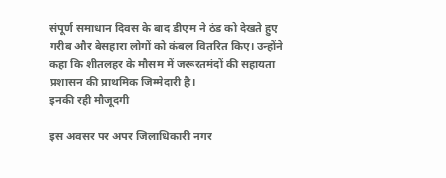संपूर्ण समाधान दिवस के बाद डीएम ने ठंड को देखते हुए गरीब और बेसहारा लोगों को कंबल वितरित किए। उन्होंने कहा कि शीतलहर के मौसम में जरूरतमंदों की सहायता प्रशासन की प्राथमिक जिम्मेदारी है।
इनकी रही मौजूदगी

इस अवसर पर अपर जिलाधिकारी नगर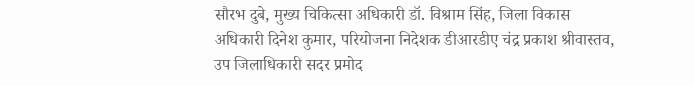सौरभ दुबे, मुख्य चिकित्सा अधिकारी डॉ. विश्राम सिंह, जिला विकास अधिकारी दिनेश कुमार, परियोजना निदेशक डीआरडीए चंद्र प्रकाश श्रीवास्तव, उप जिलाधिकारी सदर प्रमोद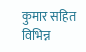कुमार सहित विभिन्न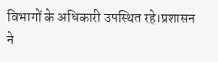विभागों के अधिकारी उपस्थित रहे।प्रशासन ने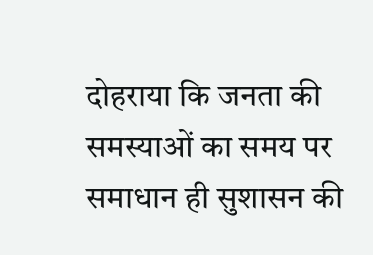दोहराया कि जनता की समस्याओं का समय पर समाधान ही सुशासन की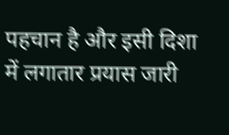पहचान है और इसी दिशा में लगातार प्रयास जारी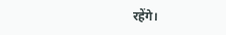रहेंगे।